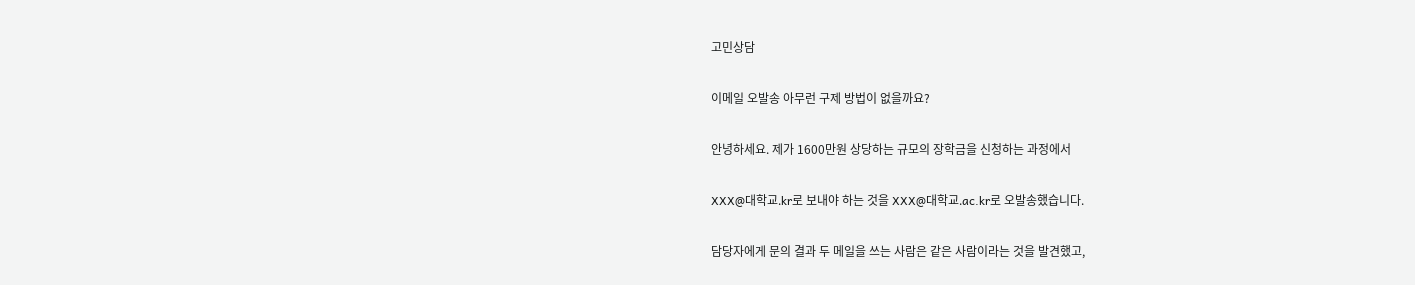고민상담

이메일 오발송 아무런 구제 방법이 없을까요?

안녕하세요. 제가 1600만원 상당하는 규모의 장학금을 신청하는 과정에서

XXX@대학교.kr로 보내야 하는 것을 XXX@대학교.ac.kr로 오발송했습니다.

담당자에게 문의 결과 두 메일을 쓰는 사람은 같은 사람이라는 것을 발견했고,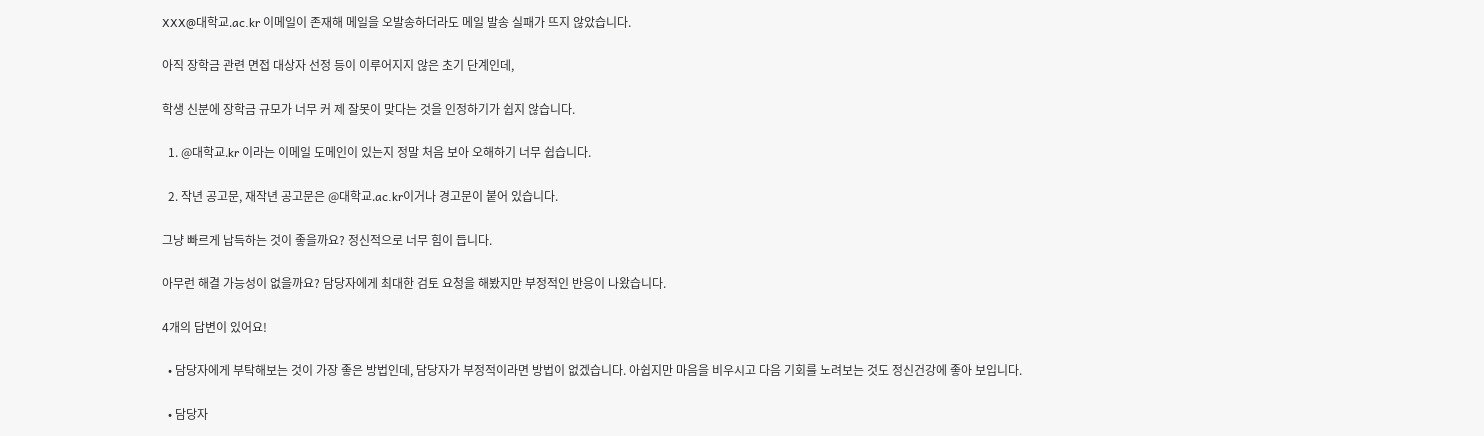XXX@대학교.ac.kr 이메일이 존재해 메일을 오발송하더라도 메일 발송 실패가 뜨지 않았습니다.

아직 장학금 관련 면접 대상자 선정 등이 이루어지지 않은 초기 단계인데,

학생 신분에 장학금 규모가 너무 커 제 잘못이 맞다는 것을 인정하기가 쉽지 않습니다.

  1. @대학교.kr 이라는 이메일 도메인이 있는지 정말 처음 보아 오해하기 너무 쉽습니다.

  2. 작년 공고문, 재작년 공고문은 @대학교.ac.kr이거나 경고문이 붙어 있습니다.

그냥 빠르게 납득하는 것이 좋을까요? 정신적으로 너무 힘이 듭니다.

아무런 해결 가능성이 없을까요? 담당자에게 최대한 검토 요청을 해봤지만 부정적인 반응이 나왔습니다.

4개의 답변이 있어요!

  • 담당자에게 부탁해보는 것이 가장 좋은 방법인데, 담당자가 부정적이라면 방법이 없겠습니다. 아쉽지만 마음을 비우시고 다음 기회를 노려보는 것도 정신건강에 좋아 보입니다.

  • 담당자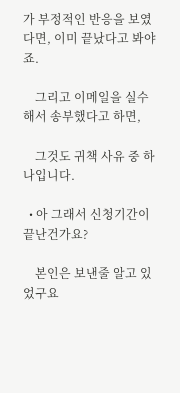가 부정적인 반응을 보였다면, 이미 끝났다고 봐야죠.

    그리고 이메일을 실수해서 송부했다고 하면,

    그것도 귀책 사유 중 하나입니다.

  • 아 그래서 신청기간이 끝난건가요?

    본인은 보낸줄 알고 있었구요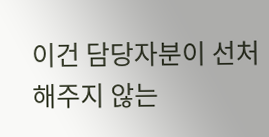이건 담당자분이 선처해주지 않는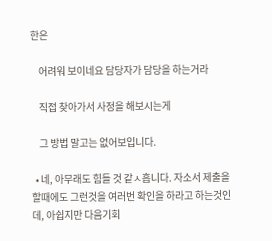한은

    어려워 보이네요 담당자가 담당을 하는거라

    직접 찾아가서 사정을 해보시는게

    그 방법 말고는 없어보입니다.

  • 네, 아무래도 힘들 것 같ㅅ흡니다. 자소서 제출을 할때에도 그런것을 여러번 확인을 하라고 하는것인데, 아쉽지만 다음기회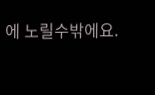에 노릴수밖에요.